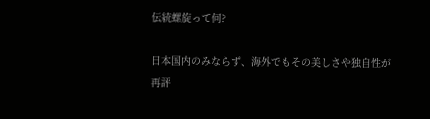伝統螺旋って何?

日本国内のみならず、海外でもその美しさや独自性が再評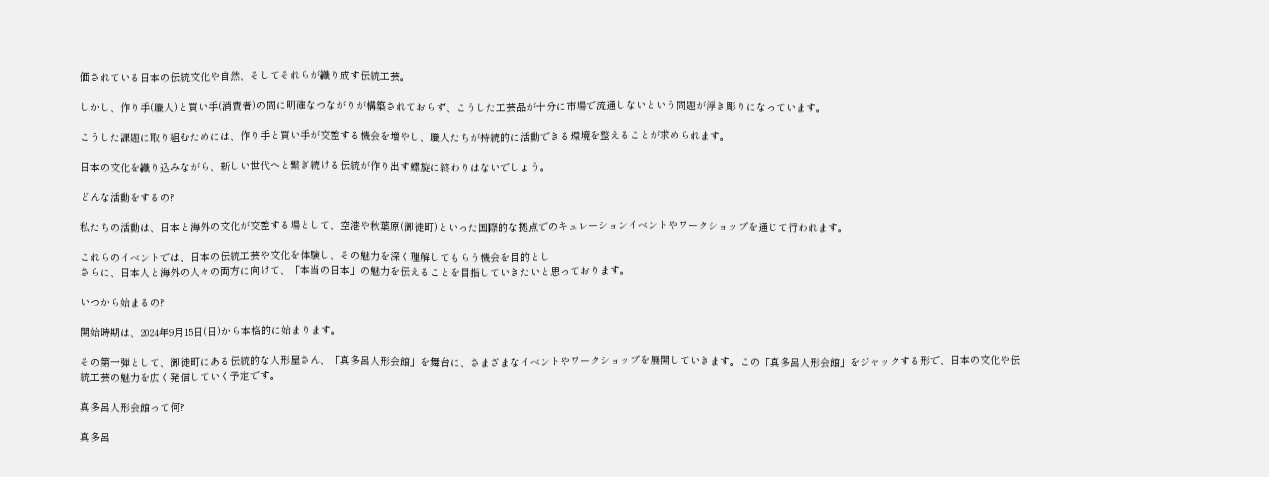価されている日本の伝統文化や自然、そしてそれらが織り成す伝統工芸。

しかし、作り手(職人)と買い手(消費者)の間に明確なつながりが構築されておらず、こうした工芸品が十分に市場で流通しないという問題が浮き彫りになっています。

こうした課題に取り組むためには、作り手と買い手が交差する機会を増やし、職人たちが持続的に活動できる環境を整えることが求められます。

日本の文化を織り込みながら、新しい世代へと繋ぎ続ける伝統が作り出す螺旋に終わりはないでしょう。

どんな活動をするの?

私たちの活動は、日本と海外の文化が交差する場として、空港や秋葉原(御徒町)といった国際的な拠点でのキュレーションイベントやワークショップを通じて行われます。

これらのイベントでは、日本の伝統工芸や文化を体験し、その魅力を深く理解してもらう機会を目的とし
さらに、日本人と海外の人々の両方に向けて、「本当の日本」の魅力を伝えることを目指していきたいと思っております。

いつから始まるの?

開始時期は、2024年9月15日(日)から本格的に始まります。

その第一弾として、御徒町にある伝統的な人形屋さん、「真多呂人形会館」を舞台に、さまざまなイベントやワークショップを展開していきます。この「真多呂人形会館」をジャックする形で、日本の文化や伝統工芸の魅力を広く発信していく予定です。

真多呂人形会館って何?

真多呂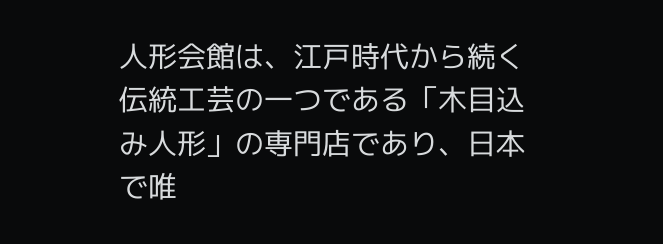人形会館は、江戸時代から続く伝統工芸の一つである「木目込み人形」の専門店であり、日本で唯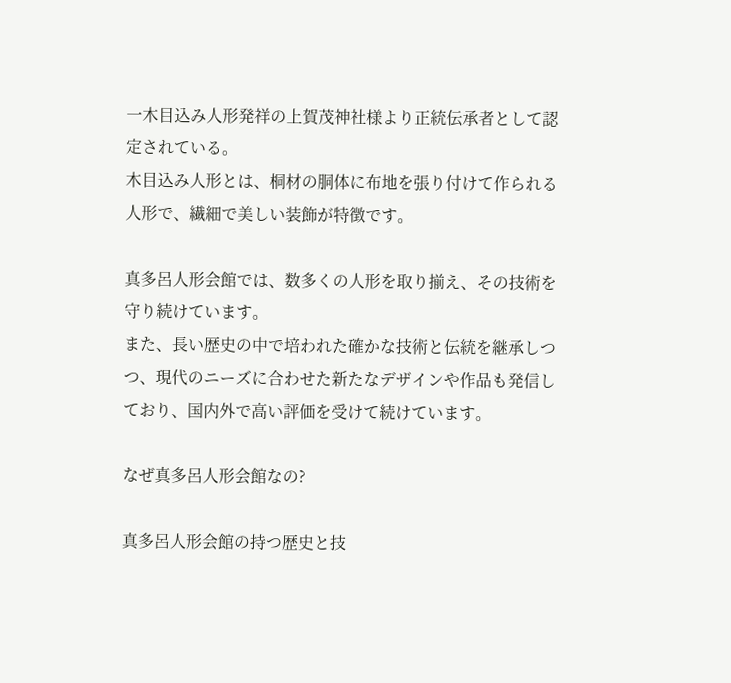一木目込み人形発祥の上賀茂神社様より正統伝承者として認定されている。
木目込み人形とは、桐材の胴体に布地を張り付けて作られる人形で、繊細で美しい装飾が特徴です。

真多呂人形会館では、数多くの人形を取り揃え、その技術を守り続けています。
また、長い歴史の中で培われた確かな技術と伝統を継承しつつ、現代のニーズに合わせた新たなデザインや作品も発信しており、国内外で高い評価を受けて続けています。

なぜ真多呂人形会館なの?

真多呂人形会館の持つ歴史と技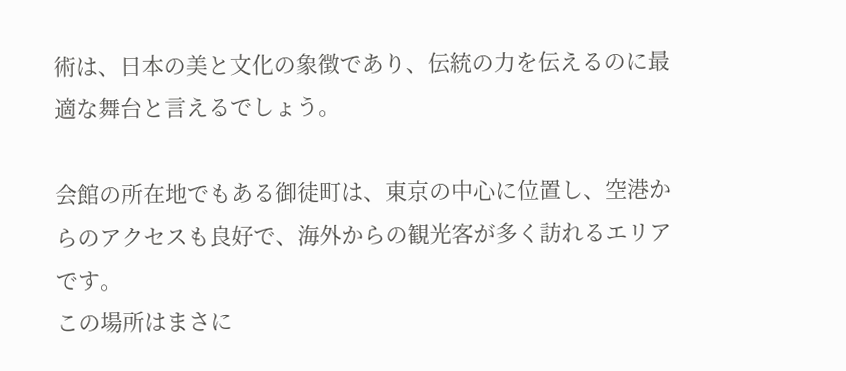術は、日本の美と文化の象徴であり、伝統の力を伝えるのに最適な舞台と言えるでしょう。

会館の所在地でもある御徒町は、東京の中心に位置し、空港からのアクセスも良好で、海外からの観光客が多く訪れるエリアです。
この場所はまさに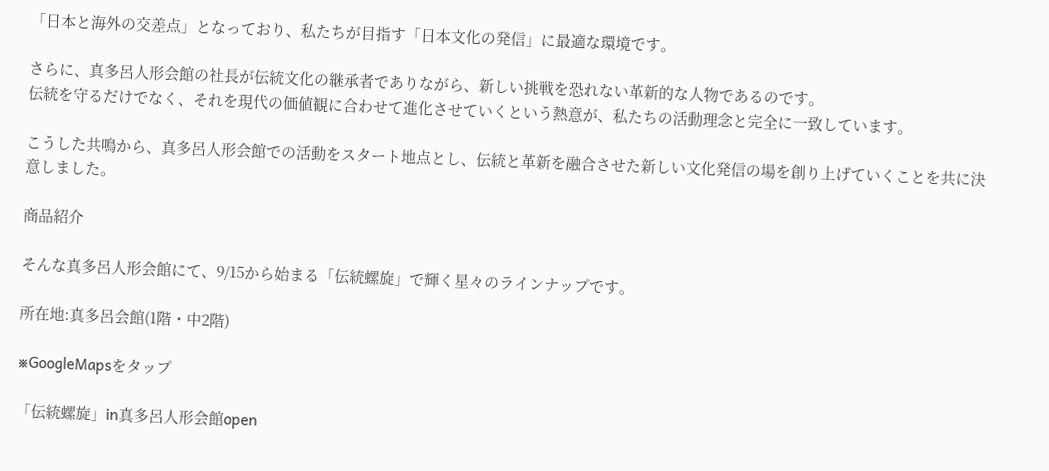「日本と海外の交差点」となっており、私たちが目指す「日本文化の発信」に最適な環境です。

さらに、真多呂人形会館の社長が伝統文化の継承者でありながら、新しい挑戦を恐れない革新的な人物であるのです。
伝統を守るだけでなく、それを現代の価値観に合わせて進化させていくという熱意が、私たちの活動理念と完全に一致しています。

こうした共鳴から、真多呂人形会館での活動をスタート地点とし、伝統と革新を融合させた新しい文化発信の場を創り上げていくことを共に決意しました。

商品紹介

そんな真多呂人形会館にて、9/15から始まる「伝統螺旋」で輝く星々のラインナップです。

所在地:真多呂会館(1階・中2階)

※GoogleMapsをタップ

「伝統螺旋」in真多呂人形会館open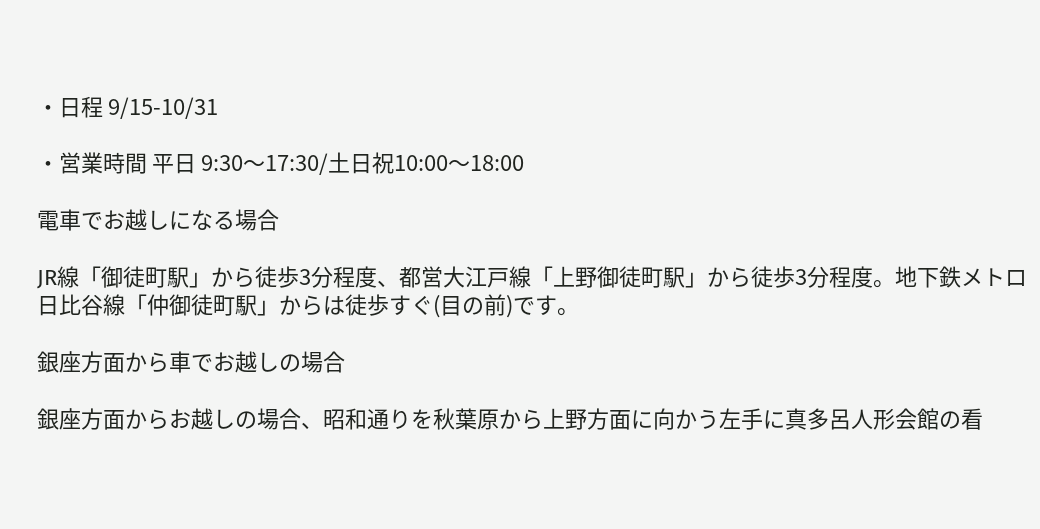・日程 9/15-10/31

・営業時間 平日 9:30〜17:30/土日祝10:00〜18:00

電車でお越しになる場合

JR線「御徒町駅」から徒歩3分程度、都営大江戸線「上野御徒町駅」から徒歩3分程度。地下鉄メトロ日比谷線「仲御徒町駅」からは徒歩すぐ(目の前)です。

銀座方面から車でお越しの場合

銀座方面からお越しの場合、昭和通りを秋葉原から上野方面に向かう左手に真多呂人形会館の看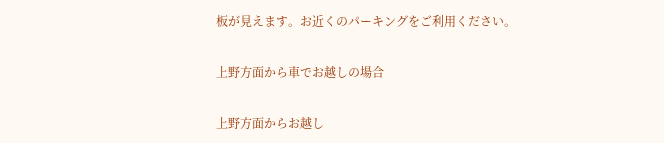板が見えます。お近くのパーキングをご利用ください。

上野方面から車でお越しの場合

上野方面からお越し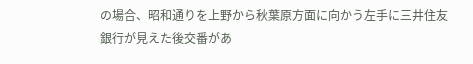の場合、昭和通りを上野から秋葉原方面に向かう左手に三井住友銀行が見えた後交番があ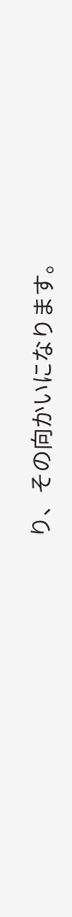り、その向かいになります。